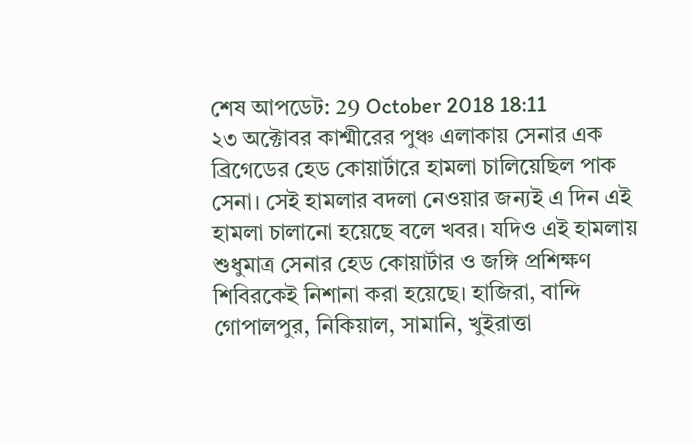শেষ আপডেট: 29 October 2018 18:11
২৩ অক্টোবর কাশ্মীরের পুঞ্চ এলাকায় সেনার এক ব্রিগেডের হেড কোয়ার্টারে হামলা চালিয়েছিল পাক সেনা। সেই হামলার বদলা নেওয়ার জন্যই এ দিন এই হামলা চালানো হয়েছে বলে খবর। যদিও এই হামলায় শুধুমাত্র সেনার হেড কোয়ার্টার ও জঙ্গি প্রশিক্ষণ শিবিরকেই নিশানা করা হয়েছে। হাজিরা, বান্দি গোপালপুর, নিকিয়াল, সামানি, খুইরাত্তা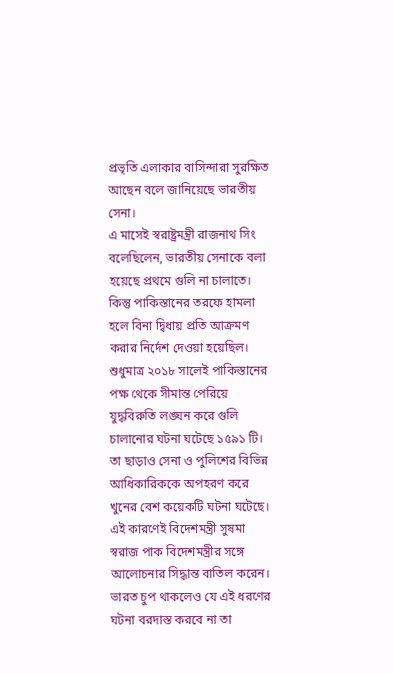প্রভৃতি এলাকার বাসিন্দারা সুরক্ষিত আছেন বলে জানিয়েছে ভারতীয় সেনা।
এ মাসেই স্বরাষ্ট্রমন্ত্রী রাজনাথ সিং বলেছিলেন, ভারতীয় সেনাকে বলা হয়েছে প্রথমে গুলি না চালাতে। কিন্তু পাকিস্তানের তরফে হামলা হলে বিনা দ্বিধায় প্রতি আক্রমণ করার নির্দেশ দেওয়া হয়েছিল। শুধুমাত্র ২০১৮ সালেই পাকিস্তানের পক্ষ থেকে সীমান্ত পেরিয়ে যুদ্ধবিরুতি লঙ্ঘন করে গুলি চালানোর ঘটনা ঘটেছে ১৫৯১ টি।
তা ছাড়াও সেনা ও পুলিশের বিভিন্ন আধিকারিককে অপহরণ করে খুনের বেশ কয়েকটি ঘটনা ঘটেছে। এই কারণেই বিদেশমন্ত্রী সুষমা স্বরাজ পাক বিদেশমন্ত্রীর সঙ্গে আলোচনার সিদ্ধান্ত বাতিল করেন। ভারত চুপ থাকলেও যে এই ধরণের ঘটনা বরদাস্ত করবে না তা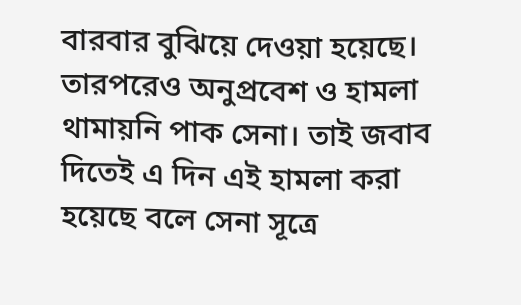বারবার বুঝিয়ে দেওয়া হয়েছে।
তারপরেও অনুপ্রবেশ ও হামলা থামায়নি পাক সেনা। তাই জবাব দিতেই এ দিন এই হামলা করা হয়েছে বলে সেনা সূত্রে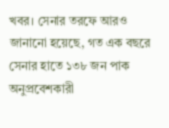খবর। সেনার তরফে আরও জানানো হয়েছে, গত এক বছরে সেনার হাতে ১৩৮ জন পাক অনুপ্রবেশকারী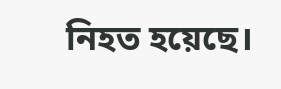নিহত হয়েছে।